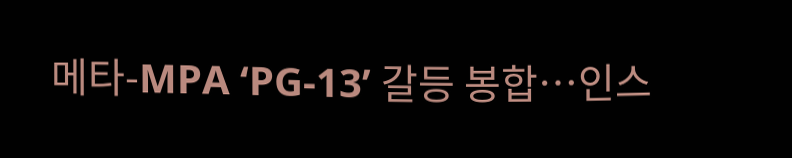메타-MPA ‘PG-13’ 갈등 봉합…인스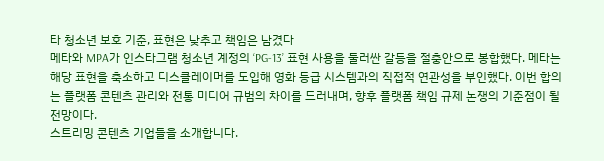타 청소년 보호 기준, 표현은 낮추고 책임은 남겼다
메타와 MPA가 인스타그램 청소년 계정의 ‘PG-13’ 표현 사용을 둘러싼 갈등을 절충안으로 봉합했다. 메타는 해당 표현을 축소하고 디스클레이머를 도입해 영화 등급 시스템과의 직접적 연관성을 부인했다. 이번 합의는 플랫폼 콘텐츠 관리와 전통 미디어 규범의 차이를 드러내며, 향후 플랫폼 책임 규제 논쟁의 기준점이 될 전망이다.
스트리밍 콘텐츠 기업들을 소개합니다.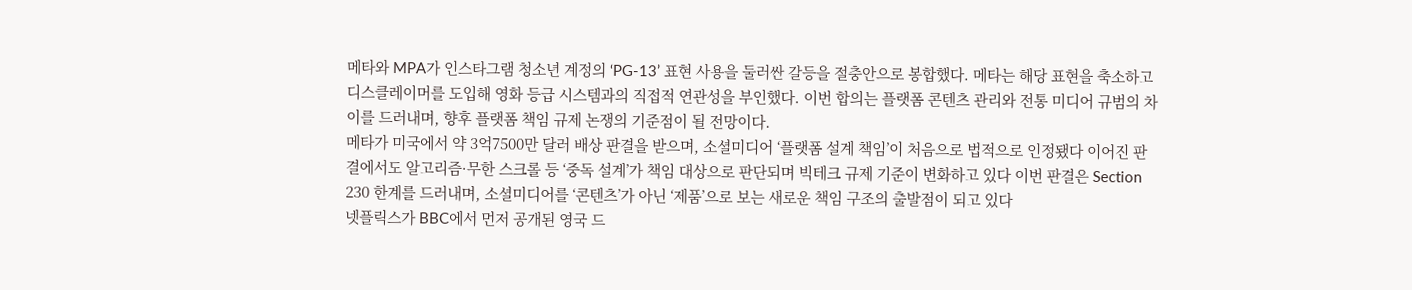메타와 MPA가 인스타그램 청소년 계정의 ‘PG-13’ 표현 사용을 둘러싼 갈등을 절충안으로 봉합했다. 메타는 해당 표현을 축소하고 디스클레이머를 도입해 영화 등급 시스템과의 직접적 연관성을 부인했다. 이번 합의는 플랫폼 콘텐츠 관리와 전통 미디어 규범의 차이를 드러내며, 향후 플랫폼 책임 규제 논쟁의 기준점이 될 전망이다.
메타가 미국에서 약 3억7500만 달러 배상 판결을 받으며, 소셜미디어 ‘플랫폼 설계 책임’이 처음으로 법적으로 인정됐다 이어진 판결에서도 알고리즘·무한 스크롤 등 ‘중독 설계’가 책임 대상으로 판단되며 빅테크 규제 기준이 변화하고 있다 이번 판결은 Section 230 한계를 드러내며, 소셜미디어를 ‘콘텐츠’가 아닌 ‘제품’으로 보는 새로운 책임 구조의 출발점이 되고 있다
넷플릭스가 BBC에서 먼저 공개된 영국 드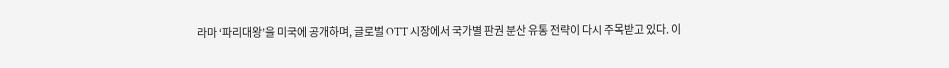라마 ‘파리대왕’을 미국에 공개하며, 글로벌 OTT 시장에서 국가별 판권 분산 유통 전략이 다시 주목받고 있다. 이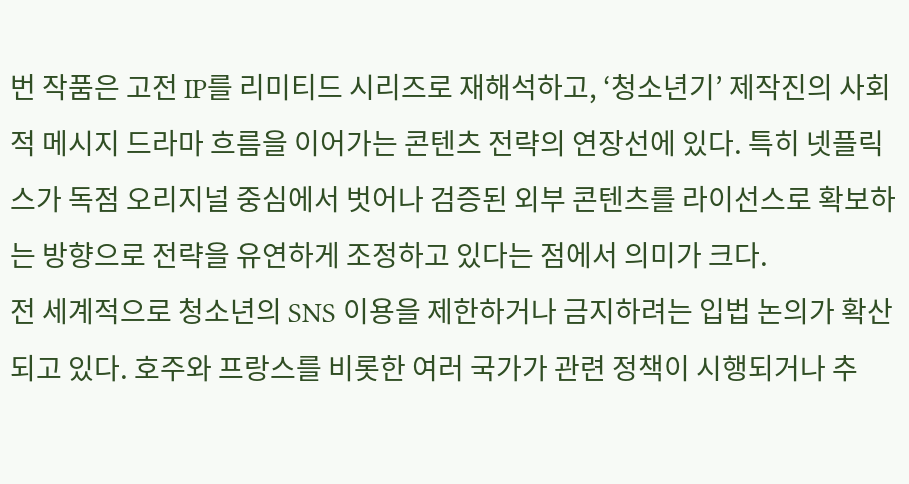번 작품은 고전 IP를 리미티드 시리즈로 재해석하고, ‘청소년기’ 제작진의 사회적 메시지 드라마 흐름을 이어가는 콘텐츠 전략의 연장선에 있다. 특히 넷플릭스가 독점 오리지널 중심에서 벗어나 검증된 외부 콘텐츠를 라이선스로 확보하는 방향으로 전략을 유연하게 조정하고 있다는 점에서 의미가 크다.
전 세계적으로 청소년의 SNS 이용을 제한하거나 금지하려는 입법 논의가 확산되고 있다. 호주와 프랑스를 비롯한 여러 국가가 관련 정책이 시행되거나 추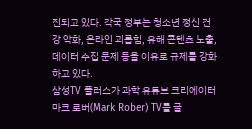진되고 있다. 각국 정부는 청소년 정신 건강 악화, 온라인 괴롭힘, 유해 콘텐츠 노출, 데이터 수집 문제 등을 이유로 규제를 강화하고 있다.
삼성TV 플러스가 과학 유튜브 크리에이터 마크 로버(Mark Rober) TV를 글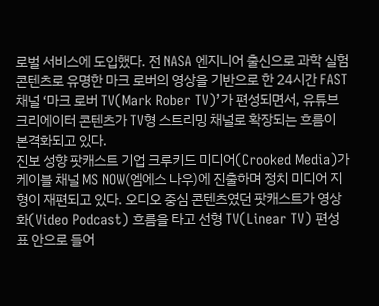로벌 서비스에 도입했다. 전 NASA 엔지니어 출신으로 과학 실험 콘텐츠로 유명한 마크 로버의 영상을 기반으로 한 24시간 FAST 채널 ‘마크 로버 TV(Mark Rober TV)’가 편성되면서, 유튜브 크리에이터 콘텐츠가 TV형 스트리밍 채널로 확장되는 흐름이 본격화되고 있다.
진보 성향 팟캐스트 기업 크루키드 미디어(Crooked Media)가 케이블 채널 MS NOW(엠에스 나우)에 진출하며 정치 미디어 지형이 재편되고 있다. 오디오 중심 콘텐츠였던 팟캐스트가 영상화(Video Podcast) 흐름을 타고 선형 TV(Linear TV) 편성표 안으로 들어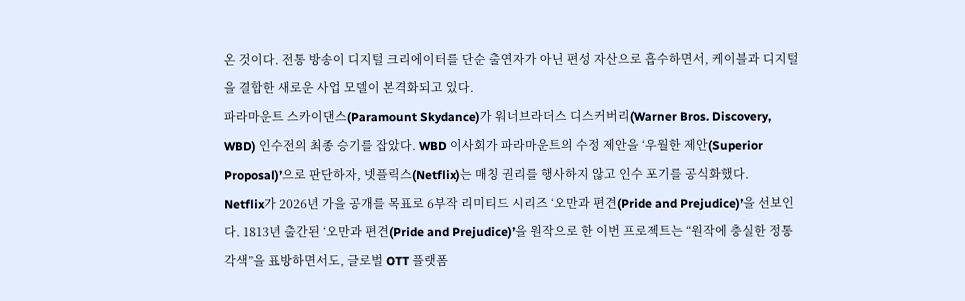온 것이다. 전통 방송이 디지털 크리에이터를 단순 출연자가 아닌 편성 자산으로 흡수하면서, 케이블과 디지털을 결합한 새로운 사업 모델이 본격화되고 있다.
파라마운트 스카이댄스(Paramount Skydance)가 워너브라더스 디스커버리(Warner Bros. Discovery, WBD) 인수전의 최종 승기를 잡았다. WBD 이사회가 파라마운트의 수정 제안을 ‘우월한 제안(Superior Proposal)’으로 판단하자, 넷플릭스(Netflix)는 매칭 권리를 행사하지 않고 인수 포기를 공식화했다.
Netflix가 2026년 가을 공개를 목표로 6부작 리미티드 시리즈 ‘오만과 편견(Pride and Prejudice)’을 선보인다. 1813년 출간된 ‘오만과 편견(Pride and Prejudice)’을 원작으로 한 이번 프로젝트는 “원작에 충실한 정통 각색”을 표방하면서도, 글로벌 OTT 플랫폼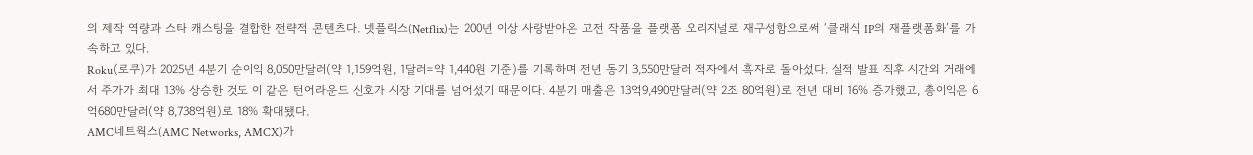의 제작 역량과 스타 캐스팅을 결합한 전략적 콘텐츠다. 넷플릭스(Netflix)는 200년 이상 사랑받아온 고전 작품을 플랫폼 오리지널로 재구성함으로써 ‘클래식 IP의 재플랫폼화’를 가속하고 있다.
Roku(로쿠)가 2025년 4분기 순이익 8,050만달러(약 1,159억원, 1달러=약 1,440원 기준)를 기록하며 전년 동기 3,550만달러 적자에서 흑자로 돌아섰다. 실적 발표 직후 시간외 거래에서 주가가 최대 13% 상승한 것도 이 같은 턴어라운드 신호가 시장 기대를 넘어섰기 때문이다. 4분기 매출은 13억9,490만달러(약 2조 80억원)로 전년 대비 16% 증가했고, 총이익은 6억680만달러(약 8,738억원)로 18% 확대됐다.
AMC네트웍스(AMC Networks, AMCX)가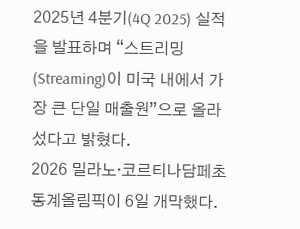2025년 4분기(4Q 2025) 실적을 발표하며 “스트리밍(Streaming)이 미국 내에서 가장 큰 단일 매출원”으로 올라섰다고 밝혔다.
2026 밀라노·코르티나담페초 동계올림픽이 6일 개막했다.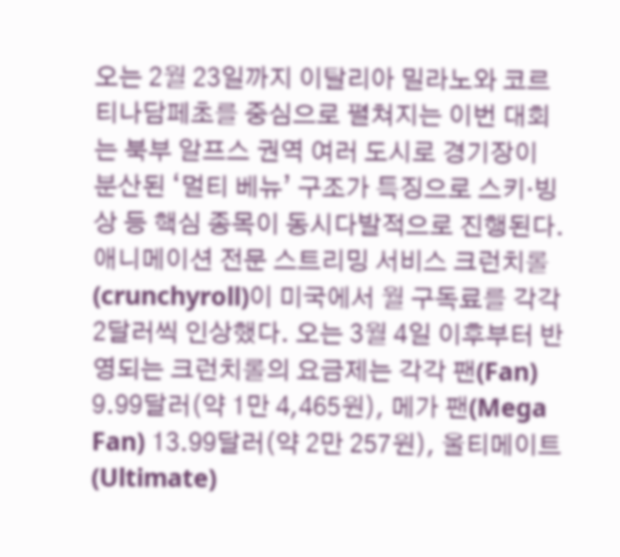오는 2월 23일까지 이탈리아 밀라노와 코르티나담페초를 중심으로 펼쳐지는 이번 대회는 북부 알프스 권역 여러 도시로 경기장이 분산된 ‘멀티 베뉴’ 구조가 특징으로 스키·빙상 등 핵심 종목이 동시다발적으로 진행된다.
애니메이션 전문 스트리밍 서비스 크런치롤(crunchyroll)이 미국에서 월 구독료를 각각 2달러씩 인상했다. 오는 3월 4일 이후부터 반영되는 크런치롤의 요금제는 각각 팬(Fan) 9.99달러(약 1만 4,465원), 메가 팬(Mega Fan) 13.99달러(약 2만 257원), 울티메이트(Ultimate)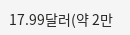17.99달러(약 2만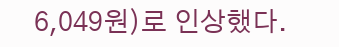6,049원)로 인상했다.